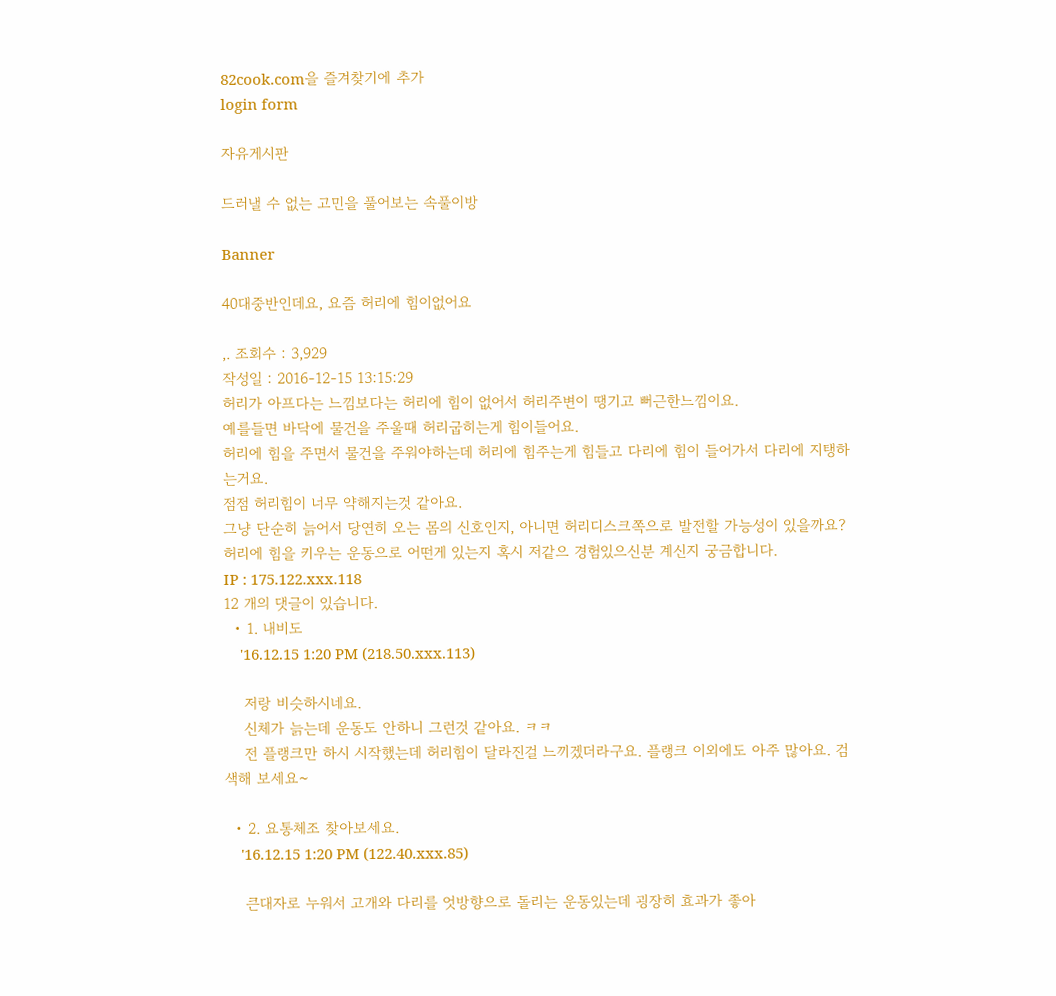82cook.com을 즐겨찾기에 추가
login form

자유게시판

드러낼 수 없는 고민을 풀어보는 속풀이방

Banner

40대중반인데요, 요즘 허리에 힘이없어요

,. 조회수 : 3,929
작성일 : 2016-12-15 13:15:29
허리가 아프다는 느낌보다는 허리에 힘이 없어서 허리주변이 땡기고 뻐근한느낌이요.
예를들면 바닥에 물건을 주울때 허리굽히는게 힘이들어요.
허리에 힘을 주면서 물건을 주워야하는데 허리에 힘주는게 힘들고 다리에 힘이 들어가서 다리에 지탱하는거요.
점점 허리힘이 너무 약해지는것 같아요.
그냥 단순히 늙어서 당연히 오는 몸의 신호인지, 아니면 허리디스크쪽으로 발전할 가능성이 있을까요?
허리에 힘을 키우는 운동으로 어떤게 있는지 혹시 저같으 경험있으신분 계신지 궁금합니다.
IP : 175.122.xxx.118
12 개의 댓글이 있습니다.
  • 1. 내비도
    '16.12.15 1:20 PM (218.50.xxx.113)

    저랑 비슷하시네요.
    신체가 늙는데 운동도 안하니 그런것 같아요. ㅋㅋ
    전 플랭크만 하시 시작했는데 허리힘이 달라진걸 느끼겠더라구요. 플랭크 이외에도 아주 많아요. 검색해 보세요~

  • 2. 요통체조 찾아보세요.
    '16.12.15 1:20 PM (122.40.xxx.85)

    큰대자로 누워서 고개와 다리를 엇방향으로 돌리는 운동있는데 굉장히 효과가 좋아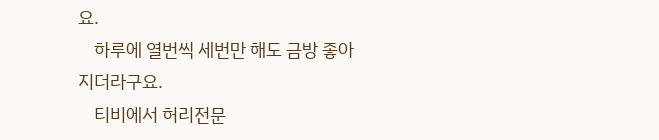요.
    하루에 열번씩 세번만 해도 금방 좋아지더라구요.
    티비에서 허리전문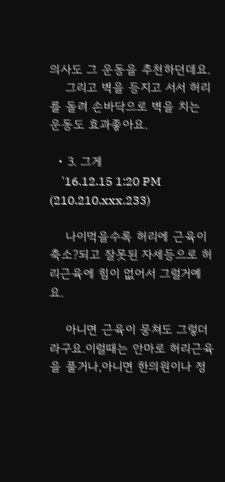의사도 그 운동을 추천하던데요.
    그리고 벽을 등지고 서서 허리를 돌려 손바닥으로 벽을 치는 운동도 효과좋아요.

  • 3. 그게
    '16.12.15 1:20 PM (210.210.xxx.233)

    나이먹을수록 허리에 근육이 축소?되고 잘못된 자세등으로 허리근육에 힘이 없어서 그럴거예요.

    아니면 근육이 뭉쳐도 그렇더라구요.이럴때는 안마로 허리근육을 풀거나,아니면 한의원이나 정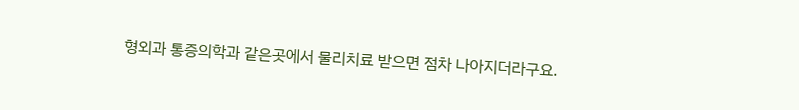형외과 통증의학과 같은곳에서 물리치료 받으면 점차 나아지더라구요.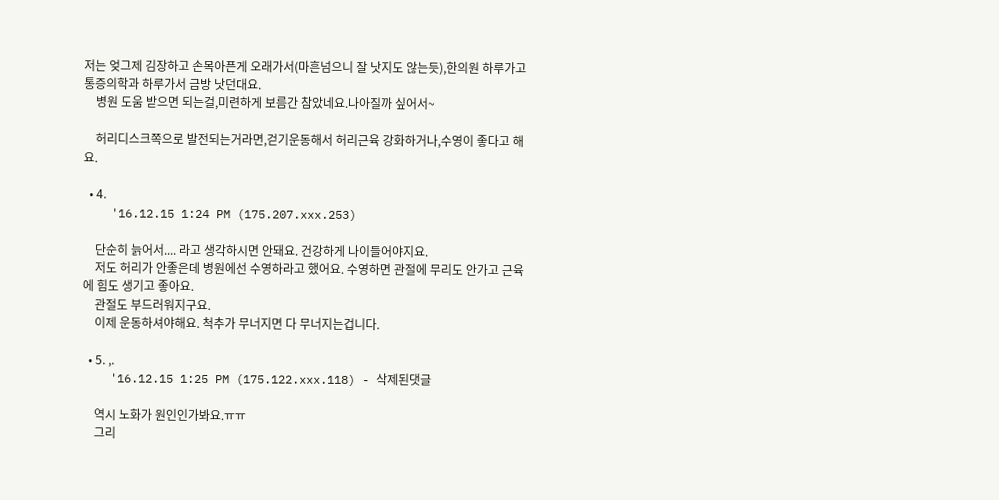저는 엊그제 김장하고 손목아픈게 오래가서(마흔넘으니 잘 낫지도 않는듯),한의원 하루가고 통증의학과 하루가서 금방 낫던대요.
    병원 도움 받으면 되는걸,미련하게 보름간 참았네요.나아질까 싶어서~

    허리디스크쪽으로 발전되는거라면,걷기운동해서 허리근육 강화하거나,수영이 좋다고 해요.

  • 4.
    '16.12.15 1:24 PM (175.207.xxx.253)

    단순히 늙어서.... 라고 생각하시면 안돼요. 건강하게 나이들어야지요.
    저도 허리가 안좋은데 병원에선 수영하라고 했어요. 수영하면 관절에 무리도 안가고 근육에 힘도 생기고 좋아요.
    관절도 부드러워지구요.
    이제 운동하셔야해요. 척추가 무너지면 다 무너지는겁니다.

  • 5. ,.
    '16.12.15 1:25 PM (175.122.xxx.118) - 삭제된댓글

    역시 노화가 원인인가봐요.ㅠㅠ
    그리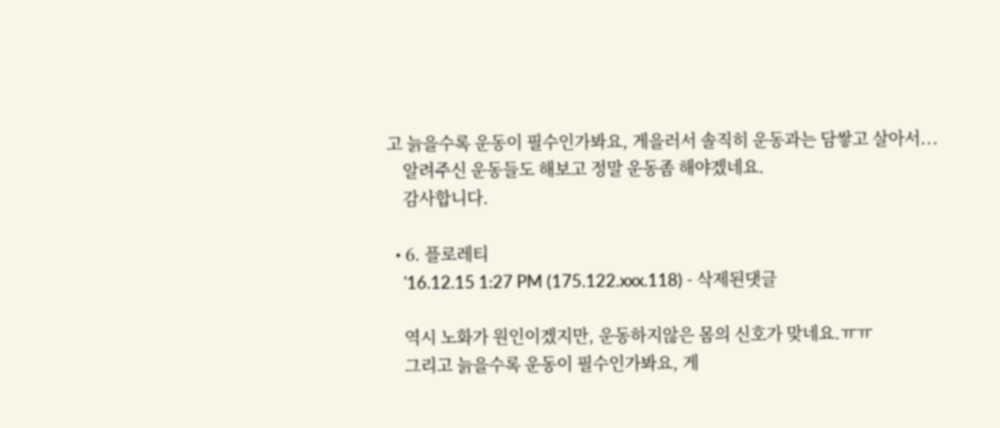고 늙을수록 운동이 필수인가봐요, 게을러서 솔직히 운동과는 담쌓고 살아서...
    알려주신 운동들도 해보고 정말 운동좀 해야겠네요.
    감사합니다.

  • 6. 플로레티
    '16.12.15 1:27 PM (175.122.xxx.118) - 삭제된댓글

    역시 노화가 원인이겠지만, 운동하지않은 몸의 신호가 맞네요.ㅠㅠ
    그리고 늙을수록 운동이 필수인가봐요, 게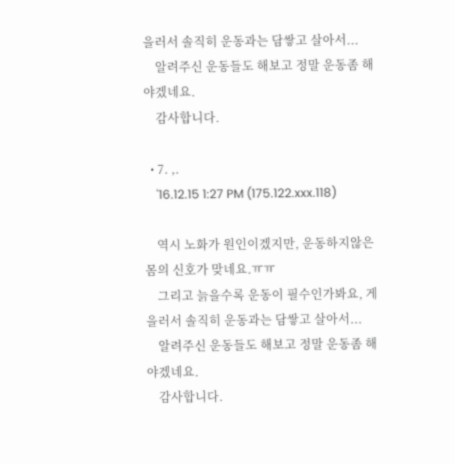을러서 솔직히 운동과는 담쌓고 살아서...
    알려주신 운동들도 해보고 정말 운동좀 해야겠네요.
    감사합니다.

  • 7. ,.
    '16.12.15 1:27 PM (175.122.xxx.118)

    역시 노화가 원인이겠지만, 운동하지않은 몸의 신호가 맞네요.ㅠㅠ
    그리고 늙을수록 운동이 필수인가봐요, 게을러서 솔직히 운동과는 담쌓고 살아서...
    알려주신 운동들도 해보고 정말 운동좀 해야겠네요.
    감사합니다.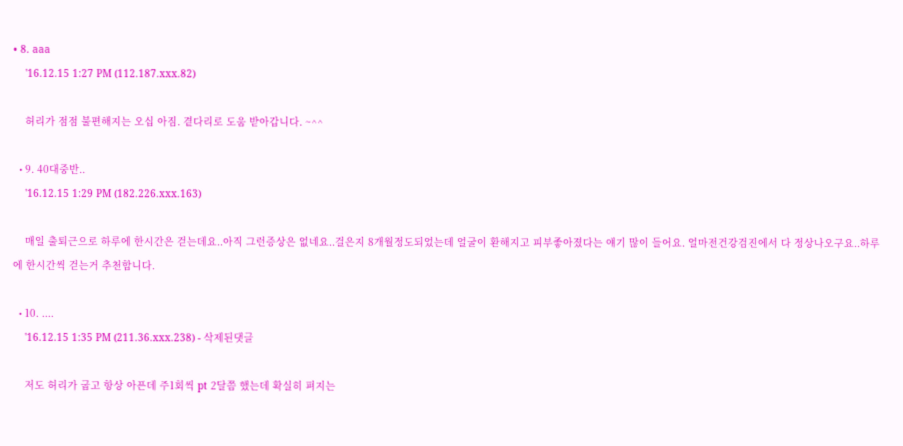• 8. aaa
    '16.12.15 1:27 PM (112.187.xxx.82)

    허리가 점점 불편해지는 오십 아짐. 곁다리로 도움 받아갑니다. ~^^

  • 9. 40대중반..
    '16.12.15 1:29 PM (182.226.xxx.163)

    매일 출퇴근으로 하루에 한시간은 걷는데요..아직 그런증상은 없네요..걸은지 8개월정도되었는데 얼굴이 환해지고 피부좋아졌다는 얘기 많이 들어요. 얼마전건강검진에서 다 정상나오구요..하루에 한시간씩 걷는거 추천합니다.

  • 10. ....
    '16.12.15 1:35 PM (211.36.xxx.238) - 삭제된댓글

    저도 허리가 굽고 항상 아픈데 주1회씩 pt 2달쯤 했는데 확실히 펴지는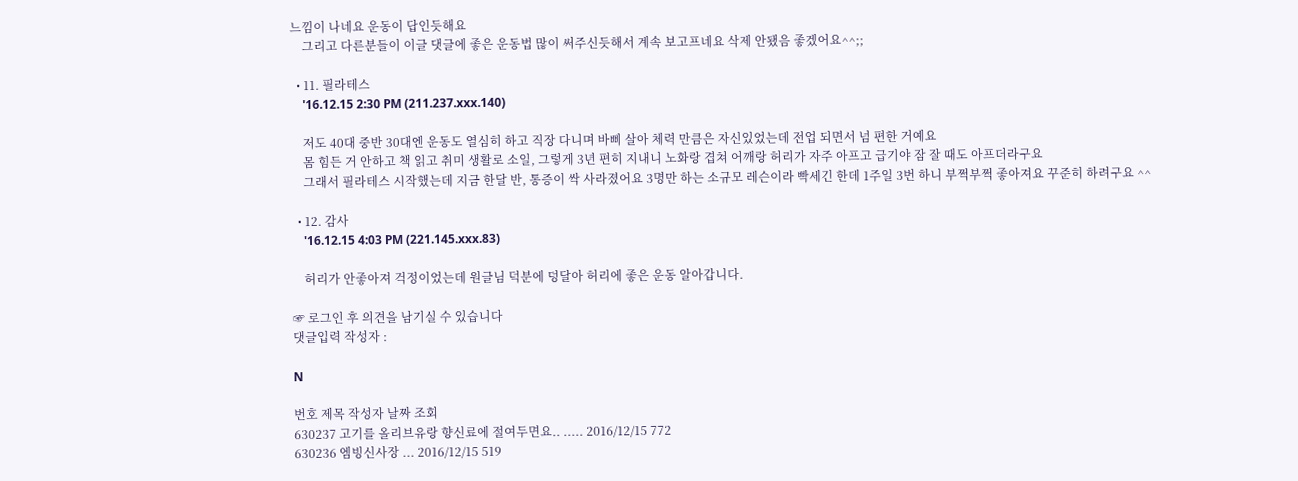느낌이 나네요 운동이 답인듯해요
    그리고 다른분들이 이글 댓글에 좋은 운동법 많이 써주신듯해서 계속 보고프네요 삭제 안됐음 좋겠어요^^;;

  • 11. 필라테스
    '16.12.15 2:30 PM (211.237.xxx.140)

    저도 40대 중반 30대엔 운동도 열심히 하고 직장 다니며 바삐 살아 체력 만큼은 자신있었는데 전업 되면서 넘 편한 거예요
    몸 힘든 거 안하고 책 읽고 취미 생활로 소일, 그렇게 3년 편히 지내니 노화랑 겹쳐 어깨랑 허리가 자주 아프고 급기야 잠 잘 때도 아프더라구요
    그래서 필라테스 시작했는데 지금 한달 반, 통증이 싹 사라졌어요 3명만 하는 소규모 레슨이라 빡세긴 한데 1주일 3번 하니 부쩍부쩍 좋아져요 꾸준히 하려구요 ^^

  • 12. 감사
    '16.12.15 4:03 PM (221.145.xxx.83)

    허리가 안좋아져 걱정이었는데 원글님 덕분에 덩달아 허리에 좋은 운동 알아갑니다.

☞ 로그인 후 의견을 남기실 수 있습니다
댓글입력 작성자 :

N

번호 제목 작성자 날짜 조회
630237 고기를 올리브유랑 향신료에 절여두면요.. ..... 2016/12/15 772
630236 엠빙신사장 ... 2016/12/15 519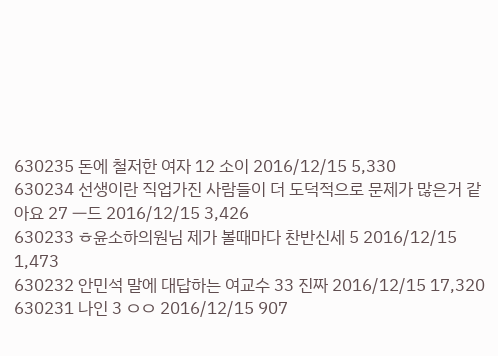630235 돈에 철저한 여자 12 소이 2016/12/15 5,330
630234 선생이란 직업가진 사람들이 더 도덕적으로 문제가 많은거 같아요 27 ㅡ드 2016/12/15 3,426
630233 ㅎ윤소하의원님 제가 볼때마다 찬반신세 5 2016/12/15 1,473
630232 안민석 말에 대답하는 여교수 33 진짜 2016/12/15 17,320
630231 나인 3 ㅇㅇ 2016/12/15 907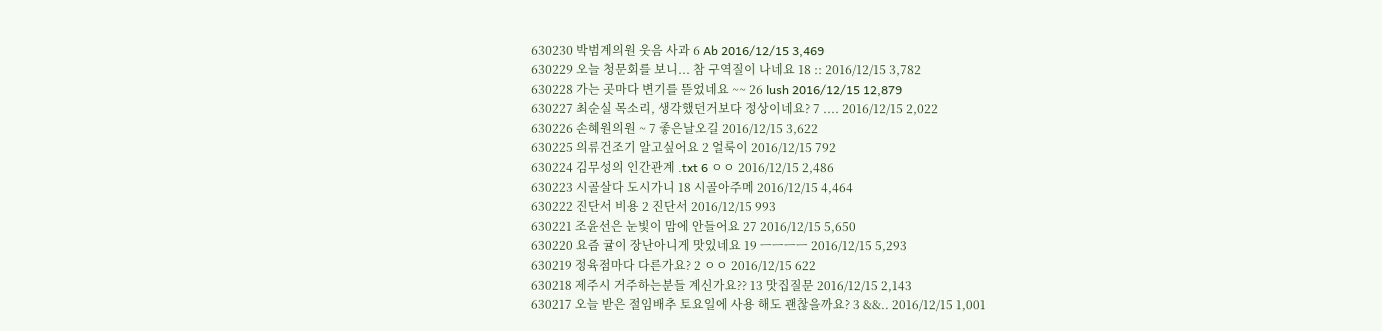630230 박범계의원 웃음 사과 6 Ab 2016/12/15 3,469
630229 오늘 청문회를 보니... 참 구역질이 나네요 18 :: 2016/12/15 3,782
630228 가는 곳마다 변기를 뜯었네요 ~~ 26 lush 2016/12/15 12,879
630227 최순실 목소리, 생각했던거보다 정상이네요? 7 .... 2016/12/15 2,022
630226 손혜원의원 ~ 7 좋은날오길 2016/12/15 3,622
630225 의류건조기 알고싶어요 2 얼룩이 2016/12/15 792
630224 김무성의 인간관계 .txt 6 ㅇㅇ 2016/12/15 2,486
630223 시골살다 도시가니 18 시골아주메 2016/12/15 4,464
630222 진단서 비용 2 진단서 2016/12/15 993
630221 조윤선은 눈빛이 맘에 안들어요 27 2016/12/15 5,650
630220 요즘 귤이 장난아니게 맛있네요 19 ㅡㅡㅡㅡ 2016/12/15 5,293
630219 정육점마다 다른가요? 2 ㅇㅇ 2016/12/15 622
630218 제주시 거주하는분들 계신가요?? 13 맛집질문 2016/12/15 2,143
630217 오늘 받은 절임배추 토요일에 사용 해도 괜찮을까요? 3 &&.. 2016/12/15 1,001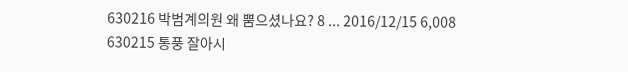630216 박범계의원 왜 뿜으셨나요? 8 ... 2016/12/15 6,008
630215 통풍 잘아시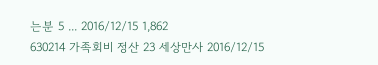는분 5 ... 2016/12/15 1,862
630214 가족회비 정산 23 세상만사 2016/12/15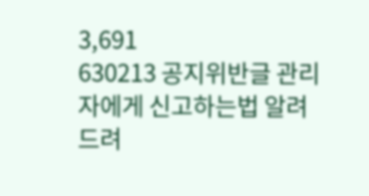3,691
630213 공지위반글 관리자에게 신고하는법 알려드려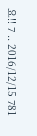요!! 7 .. 2016/12/15 781